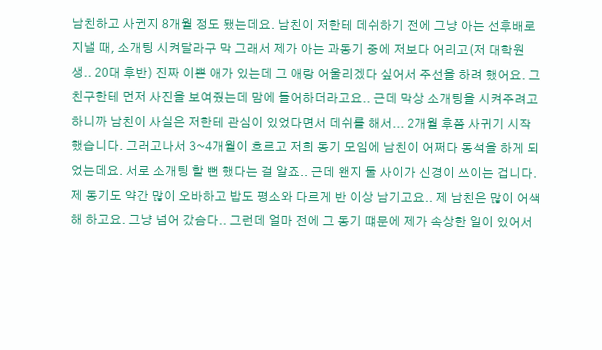남친하고 사귄지 8개월 정도 됐는데요. 남친이 저한테 데쉬하기 전에 그냥 아는 선후배로 지낼 때, 소개팅 시켜달라구 막 그래서 제가 아는 과동기 중에 저보다 어리고(저 대학원생.. 20대 후반) 진짜 이쁜 애가 있는데 그 애랑 어울리겠다 싶어서 주선을 하려 했어요. 그 친구한테 먼저 사진을 보여줬는데 맘에 들어하더라고요.. 근데 막상 소개팅을 시켜주려고 하니까 남친이 사실은 저한테 관심이 있었다면서 데쉬를 해서... 2개월 후쯤 사귀기 시작했습니다. 그러고나서 3~4개월이 흐르고 저희 동기 모임에 남친이 어쩌다 동석을 하게 되었는데요. 서로 소개팅 할 뻔 했다는 걸 알죠.. 근데 왠지 둘 사이가 신경이 쓰이는 겁니다. 제 동기도 약간 많이 오바하고 밥도 평소와 다르게 반 이상 남기고요.. 제 남친은 많이 어색해 하고요. 그냥 넘어 갔슴다.. 그런데 얼마 전에 그 동기 떄문에 제가 속상한 일이 있어서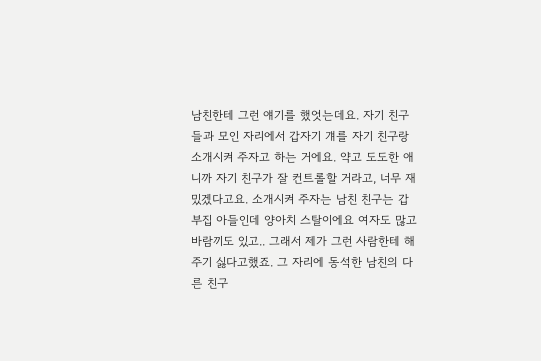남친한테 그런 얘기를 했엇는데요. 자기 친구들과 모인 자리에서 갑자기 걔를 자기 친구랑 소개시켜 주자고 하는 거에요. 약고 도도한 애니까 자기 친구가 잘 컨트롤할 거라고, 너무 재밌겠다고요. 소개시켜 주자는 남친 친구는 갑부집 아들인데 양아치 스탈이에요 여자도 많고 바람끼도 있고.. 그래서 제가 그런 사람한테 해주기 싫다고했죠. 그 자리에 동석한 남친의 다른 친구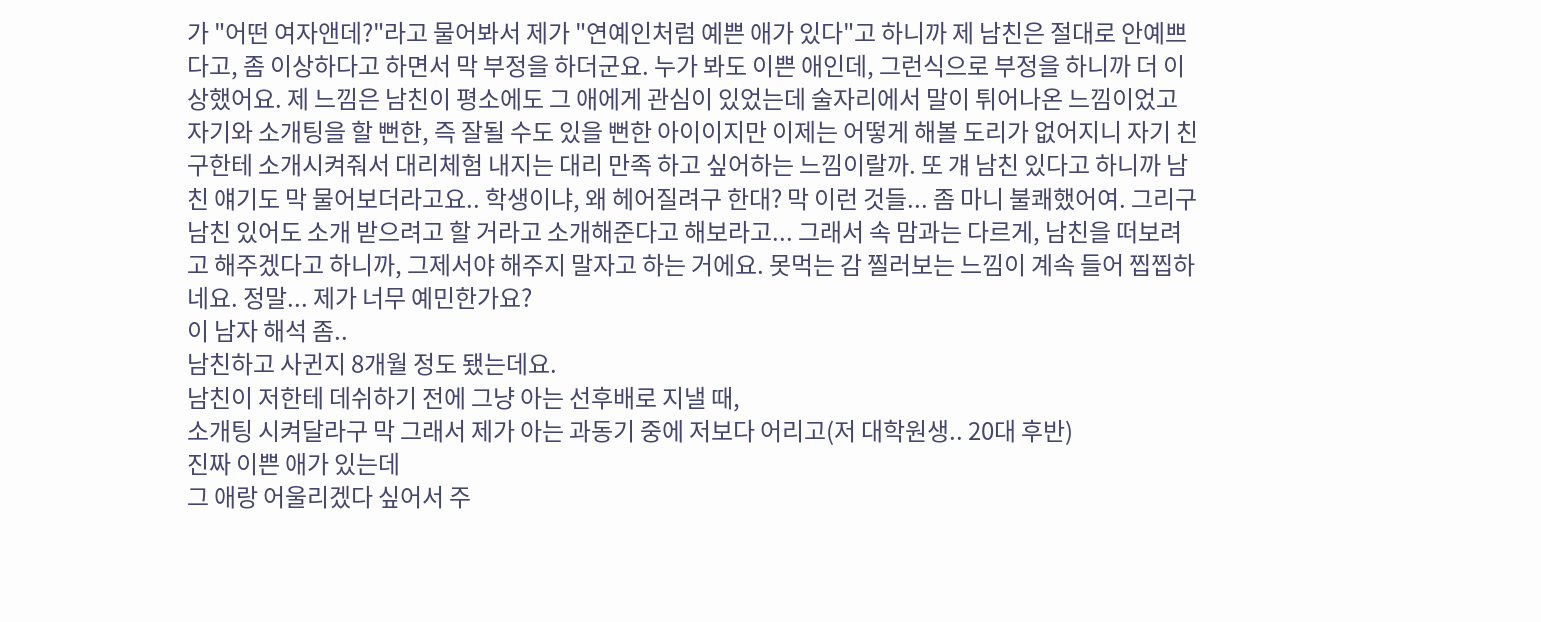가 "어떤 여자앤데?"라고 물어봐서 제가 "연예인처럼 예쁜 애가 있다"고 하니까 제 남친은 절대로 안예쁘다고, 좀 이상하다고 하면서 막 부정을 하더군요. 누가 봐도 이쁜 애인데, 그런식으로 부정을 하니까 더 이상했어요. 제 느낌은 남친이 평소에도 그 애에게 관심이 있었는데 술자리에서 말이 튀어나온 느낌이었고 자기와 소개팅을 할 뻔한, 즉 잘될 수도 있을 뻔한 아이이지만 이제는 어떻게 해볼 도리가 없어지니 자기 친구한테 소개시켜줘서 대리체험 내지는 대리 만족 하고 싶어하는 느낌이랄까. 또 걔 남친 있다고 하니까 남친 얘기도 막 물어보더라고요.. 학생이냐, 왜 헤어질려구 한대? 막 이런 것들... 좀 마니 불쾌했어여. 그리구 남친 있어도 소개 받으려고 할 거라고 소개해준다고 해보라고... 그래서 속 맘과는 다르게, 남친을 떠보려고 해주겠다고 하니까, 그제서야 해주지 말자고 하는 거에요. 못먹는 감 찔러보는 느낌이 계속 들어 찝찝하네요. 정말... 제가 너무 예민한가요?
이 남자 해석 좀..
남친하고 사귄지 8개월 정도 됐는데요.
남친이 저한테 데쉬하기 전에 그냥 아는 선후배로 지낼 때,
소개팅 시켜달라구 막 그래서 제가 아는 과동기 중에 저보다 어리고(저 대학원생.. 20대 후반)
진짜 이쁜 애가 있는데
그 애랑 어울리겠다 싶어서 주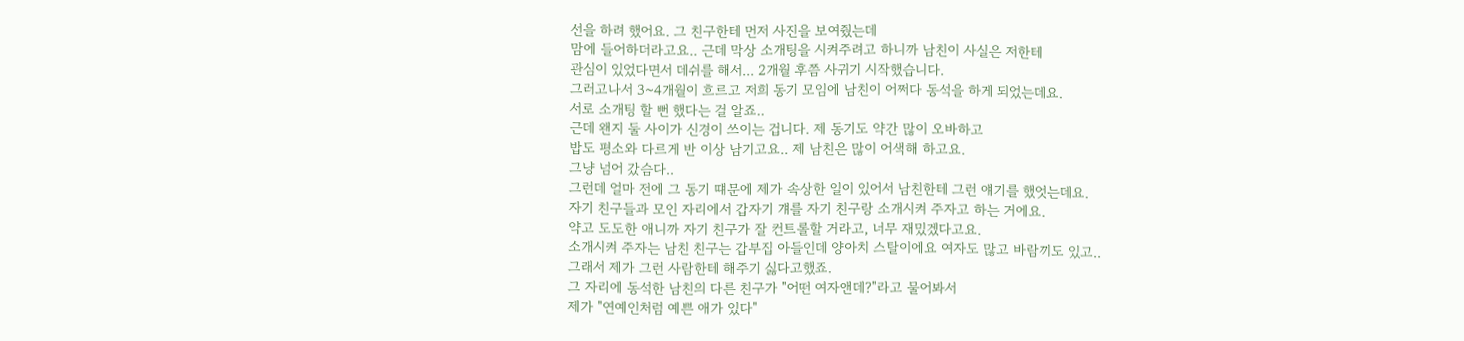선을 하려 했어요. 그 친구한테 먼저 사진을 보여줬는데
맘에 들어하더라고요.. 근데 막상 소개팅을 시켜주려고 하니까 남친이 사실은 저한테
관심이 있었다면서 데쉬를 해서... 2개월 후쯤 사귀기 시작했습니다.
그러고나서 3~4개월이 흐르고 저희 동기 모임에 남친이 어쩌다 동석을 하게 되었는데요.
서로 소개팅 할 뻔 했다는 걸 알죠..
근데 왠지 둘 사이가 신경이 쓰이는 겁니다. 제 동기도 약간 많이 오바하고
밥도 평소와 다르게 반 이상 남기고요.. 제 남친은 많이 어색해 하고요.
그냥 넘어 갔슴다..
그런데 얼마 전에 그 동기 떄문에 제가 속상한 일이 있어서 남친한테 그런 얘기를 했엇는데요.
자기 친구들과 모인 자리에서 갑자기 걔를 자기 친구랑 소개시켜 주자고 하는 거에요.
약고 도도한 애니까 자기 친구가 잘 컨트롤할 거라고, 너무 재밌겠다고요.
소개시켜 주자는 남친 친구는 갑부집 아들인데 양아치 스탈이에요 여자도 많고 바람끼도 있고..
그래서 제가 그런 사람한테 해주기 싫다고했죠.
그 자리에 동석한 남친의 다른 친구가 "어떤 여자앤데?"라고 물어봐서
제가 "연예인처럼 예쁜 애가 있다"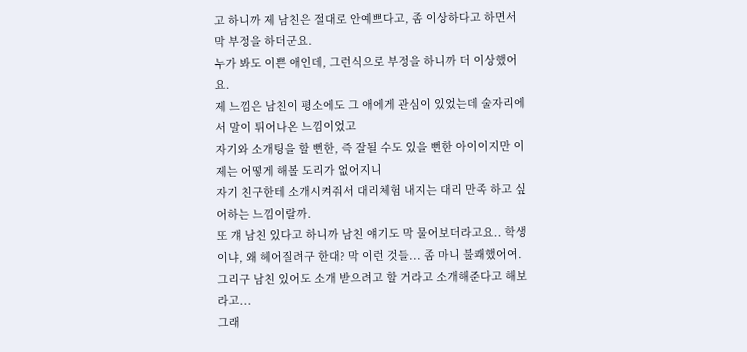고 하니까 제 남친은 절대로 안예쁘다고, 좀 이상하다고 하면서
막 부정을 하더군요.
누가 봐도 이쁜 애인데, 그런식으로 부정을 하니까 더 이상했어요.
제 느낌은 남친이 평소에도 그 애에게 관심이 있었는데 술자리에서 말이 튀어나온 느낌이었고
자기와 소개팅을 할 뻔한, 즉 잘될 수도 있을 뻔한 아이이지만 이제는 어떻게 해볼 도리가 없어지니
자기 친구한테 소개시켜줘서 대리체험 내지는 대리 만족 하고 싶어하는 느낌이랄까.
또 걔 남친 있다고 하니까 남친 얘기도 막 물어보더라고요.. 학생이냐, 왜 헤어질려구 한대? 막 이런 것들... 좀 마니 불쾌했어여. 그리구 남친 있어도 소개 받으려고 할 거라고 소개해준다고 해보라고...
그래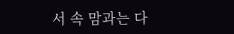서 속 맘과는 다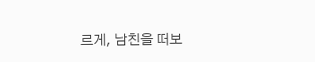르게, 남친을 떠보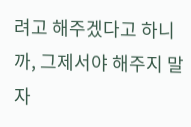려고 해주겠다고 하니까, 그제서야 해주지 말자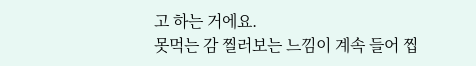고 하는 거에요.
못먹는 감 찔러보는 느낌이 계속 들어 찝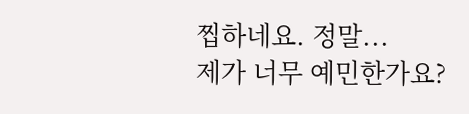찝하네요. 정말...
제가 너무 예민한가요?